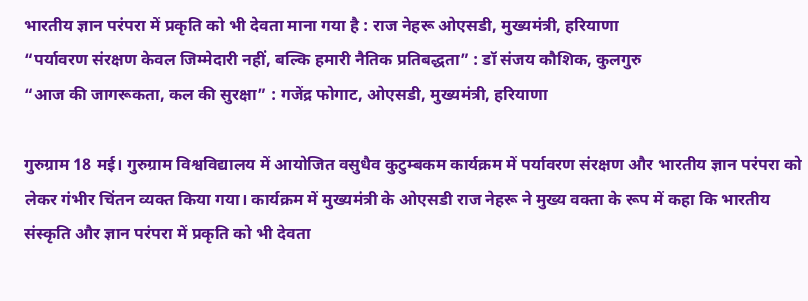भारतीय ज्ञान परंपरा में प्रकृति को भी देवता माना गया है : राज नेहरू ओएसडी, मुख्यमंत्री, हरियाणा
“पर्यावरण संरक्षण केवल जिम्मेदारी नहीं, बल्कि हमारी नैतिक प्रतिबद्धता” : डॉ संजय कौशिक, कुलगुरु
“आज की जागरूकता, कल की सुरक्षा” : गजेंद्र फोगाट, ओएसडी, मुख्यमंत्री, हरियाणा

गुरुग्राम 18 मई। गुरुग्राम विश्वविद्यालय में आयोजित वसुधैव कुटुम्बकम कार्यक्रम में पर्यावरण संरक्षण और भारतीय ज्ञान परंपरा को लेकर गंभीर चिंतन व्यक्त किया गया। कार्यक्रम में मुख्यमंत्री के ओएसडी राज नेहरू ने मुख्य वक्ता के रूप में कहा कि भारतीय संस्कृति और ज्ञान परंपरा में प्रकृति को भी देवता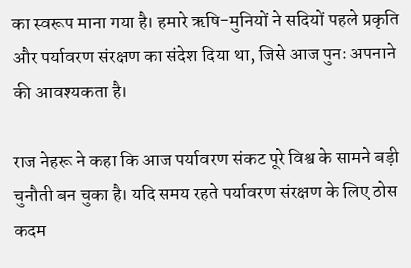का स्वरूप माना गया है। हमारे ऋषि-मुनियों ने सदियों पहले प्रकृति और पर्यावरण संरक्षण का संदेश दिया था, जिसे आज पुनः अपनाने की आवश्यकता है।

राज नेहरू ने कहा कि आज पर्यावरण संकट पूरे विश्व के सामने बड़ी चुनौती बन चुका है। यदि समय रहते पर्यावरण संरक्षण के लिए ठोस कदम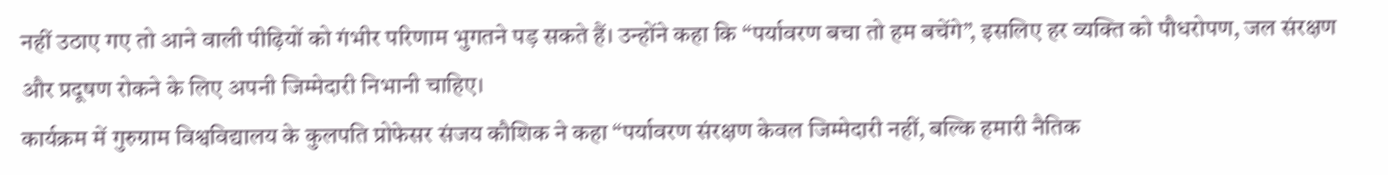नहीं उठाए गए तो आने वाली पीढ़ियों को गंभीर परिणाम भुगतने पड़ सकते हैं। उन्होंने कहा कि “पर्यावरण बचा तो हम बचेंगे”, इसलिए हर व्यक्ति को पौधरोपण, जल संरक्षण और प्रदूषण रोकने के लिए अपनी जिम्मेदारी निभानी चाहिए।
कार्यक्रम में गुरुग्राम विश्वविद्यालय के कुलपति प्रोफेसर संजय कौशिक ने कहा “पर्यावरण संरक्षण केवल जिम्मेदारी नहीं, बल्कि हमारी नैतिक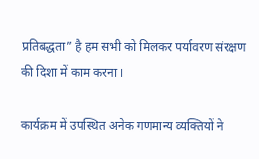प्रतिबद्धता” है हम सभी को मिलकर पर्यावरण संरक्षण की दिशा में काम करना I

कार्यक्रम में उपस्थित अनेक गणमान्य व्यक्तियों ने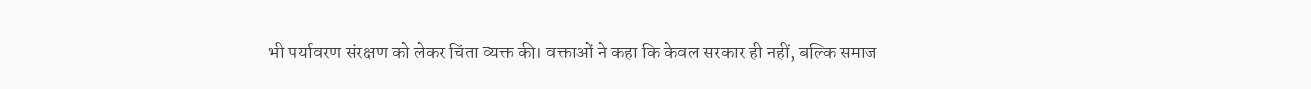भी पर्यावरण संरक्षण को लेकर चिंता व्यक्त की। वक्ताओं ने कहा कि केवल सरकार ही नहीं, बल्कि समाज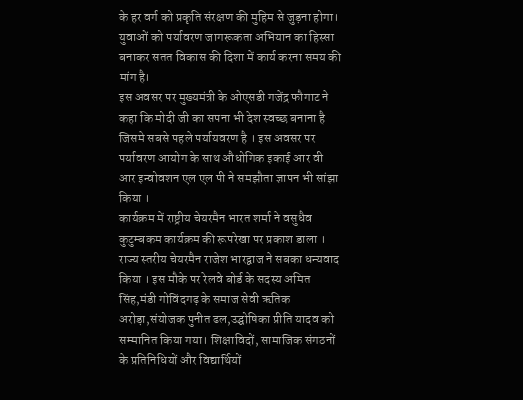के हर वर्ग को प्रकृति संरक्षण की मुहिम से जुड़ना होगा। युवाओं को पर्यावरण जागरूकता अभियान का हिस्सा बनाकर सतत विकास की दिशा में कार्य करना समय की मांग है।
इस अवसर पर मुख्यमंत्री के ओएसडी गजेंद्र फौगाट ने कहा कि मोदी जी का सपना भी देश स्वच्छ बनाना है जिसमे सबसे पहले पर्यायवरण है । इस अवसर पर पर्यावरण आयोग के साथ औधोगिक इकाई आर वी आर इन्वोवशन एल एल पी ने समझौता ज्ञापन भी सांझा किया ।
कार्यक्रम में राष्ट्रीय चेयरमैन भारत शर्मा ने वसुधैव कुटुम्बकम कार्यक्रम की रूपरेखा पर प्रकाश डाला । राज्य स्तरीय चेयरमैन राजेश भारद्वाज ने सबका धन्यवाद किया । इस मौके पर रेलवे बोर्ड के सदस्य अमित सिंह,मंडी गोविंदगढ़ के समाज सेवी ऋतिक अरोड़ा,संयोजक पुनीत ढल,उद्घोषिका प्रीति यादव को सम्मानित किया गया। शिक्षाविदों, सामाजिक संगठनों के प्रतिनिधियों और विद्यार्थियों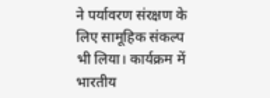ने पर्यावरण संरक्षण के लिए सामूहिक संकल्प भी लिया। कार्यक्रम में भारतीय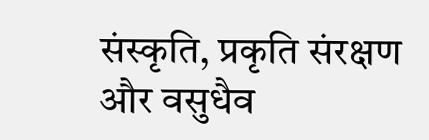संस्कृति, प्रकृति संरक्षण और वसुधैव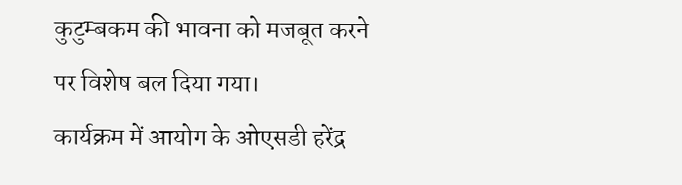कुटुम्बकम की भावना को मजबूत करने पर विशेष बल दिया गया।
कार्यक्रम में आयोग के ओएसडी हरेंद्र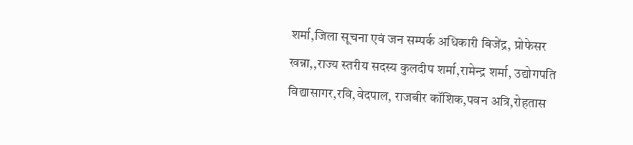शर्मा,जिला सूचना एवं जन सम्पर्क अधिकारी बिजेंद्र, प्रोफेसर खन्ना,,राज्य स्तरीय सदस्य कुलदीप शर्मा,रामेन्द्र शर्मा, उद्योगपति विद्यासागर,रवि,वेदपाल, राजबीर कॉशिक,पवन अत्रि,रोहतास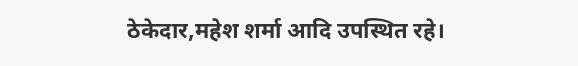ठेकेदार,महेश शर्मा आदि उपस्थित रहे।